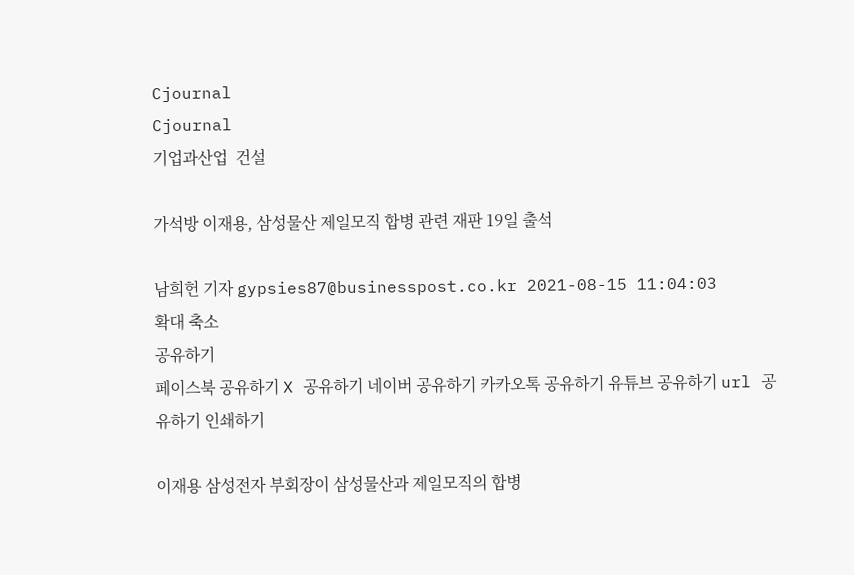Cjournal
Cjournal
기업과산업  건설

가석방 이재용, 삼성물산 제일모직 합병 관련 재판 19일 출석

남희헌 기자 gypsies87@businesspost.co.kr 2021-08-15 11:04:03
확대 축소
공유하기
페이스북 공유하기 X 공유하기 네이버 공유하기 카카오톡 공유하기 유튜브 공유하기 url 공유하기 인쇄하기

이재용 삼성전자 부회장이 삼성물산과 제일모직의 합병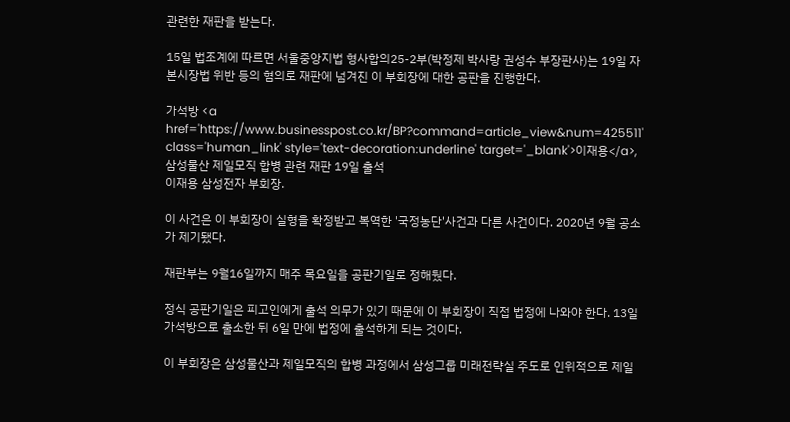관련한 재판을 받는다.

15일 법조계에 따르면 서울중앙지법 형사합의25-2부(박정제 박사랑 권성수 부장판사)는 19일 자본시장법 위반 등의 혐의로 재판에 넘겨진 이 부회장에 대한 공판을 진행한다.

가석방 <a href='https://www.businesspost.co.kr/BP?command=article_view&num=425511' class='human_link' style='text-decoration:underline' target='_blank'>이재용</a>, 삼성물산 제일모직 합병 관련 재판 19일 출석
이재용 삼성전자 부회장.

이 사건은 이 부회장이 실형을 확정받고 복역한 '국정농단'사건과 다른 사건이다. 2020년 9월 공소가 제기됐다.

재판부는 9월16일까지 매주 목요일을 공판기일로 정해뒀다.

정식 공판기일은 피고인에게 출석 의무가 있기 때문에 이 부회장이 직접 법정에 나와야 한다. 13일 가석방으로 출소한 뒤 6일 만에 법정에 출석하게 되는 것이다.

이 부회장은 삼성물산과 제일모직의 합병 과정에서 삼성그룹 미래전략실 주도로 인위적으로 제일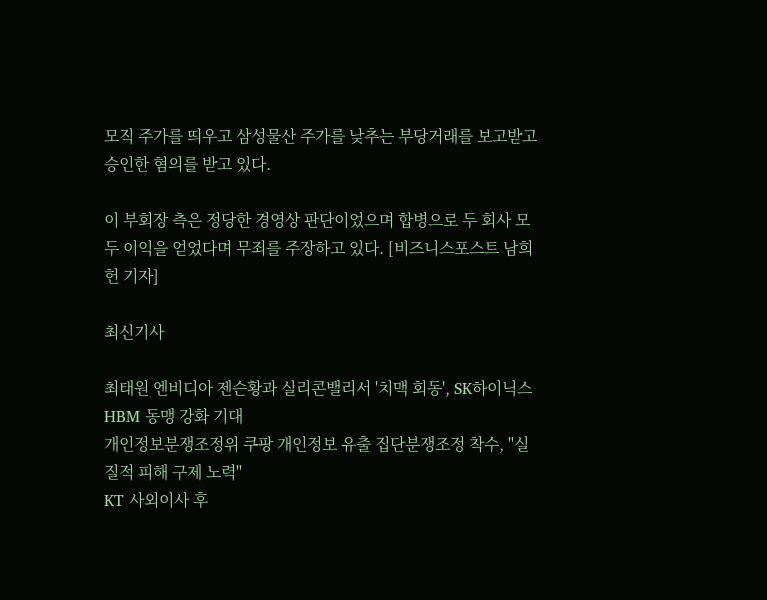모직 주가를 띄우고 삼성물산 주가를 낮추는 부당거래를 보고받고 승인한 혐의를 받고 있다.

이 부회장 측은 정당한 경영상 판단이었으며 합병으로 두 회사 모두 이익을 얻었다며 무죄를 주장하고 있다. [비즈니스포스트 남희헌 기자]

최신기사

최태원 엔비디아 젠슨황과 실리콘밸리서 '치맥 회동', SK하이닉스 HBM 동맹 강화 기대
개인정보분쟁조정위 쿠팡 개인정보 유출 집단분쟁조정 착수, "실질적 피해 구제 노력"
KT 사외이사 후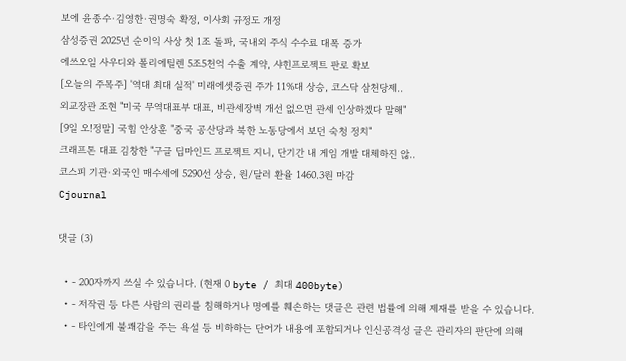보에 윤종수·김영한·권명숙 확정, 이사회 규정도 개정
삼성증권 2025년 순이익 사상 첫 1조 돌파, 국내외 주식 수수료 대폭 증가
에쓰오일 사우디와 폴리에틸렌 5조5천억 수출 계약, 샤힌프로젝트 판로 확보
[오늘의 주목주] '역대 최대 실적' 미래에셋증권 주가 11%대 상승, 코스닥 삼천당제..
외교장관 조현 "미국 무역대표부 대표, 비관세장벽 개선 없으면 관세 인상하겠다 말해"
[9일 오!정말] 국힘 안상훈 "중국 공산당과 북한 노동당에서 보던 숙청 정치"
크래프톤 대표 김창한 "구글 딥마인드 프로젝트 지니, 단기간 내 게임 개발 대체하진 않..
코스피 기관·외국인 매수세에 5290선 상승, 원/달러 환율 1460.3원 마감
Cjournal

댓글 (3)

  • - 200자까지 쓰실 수 있습니다. (현재 0 byte / 최대 400byte)
  • - 저작권 등 다른 사람의 권리를 침해하거나 명예를 훼손하는 댓글은 관련 법률에 의해 제재를 받을 수 있습니다.
  • - 타인에게 불쾌감을 주는 욕설 등 비하하는 단어가 내용에 포함되거나 인신공격성 글은 관리자의 판단에 의해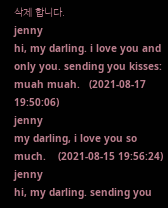삭제 합니다.
jenny
hi, my darling. i love you and only you. sending you kisses: muah muah.   (2021-08-17 19:50:06)
jenny
my darling, i love you so much.    (2021-08-15 19:56:24)
jenny
hi, my darling. sending you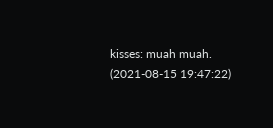kisses: muah muah.   (2021-08-15 19:47:22)